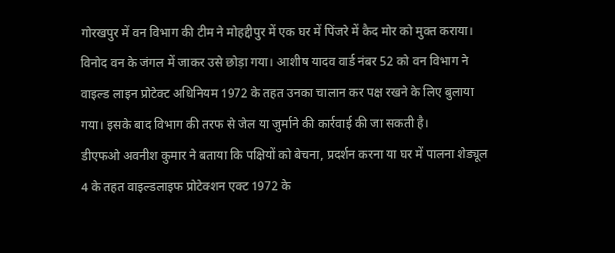गोरखपुर में वन विभाग की टीम ने मोहद्दीपुर में एक घर में पिंजरे में कैद मोर को मुक्त कराया। विनोद वन के जंगल में जाकर उसे छोड़ा गया। आशीष यादव वार्ड नंबर 52 को वन विभाग ने वाइल्ड लाइन प्रोटेक्ट अधिनियम 1972 के तहत उनका चालान कर पक्ष रखने के लिए बुलाया गया। इसके बाद विभाग की तरफ से जेल या जुर्माने की कार्रवाई की जा सकती है।
डीएफओ अवनीश कुमार ने बताया कि पक्षियों को बेचना, प्रदर्शन करना या घर में पालना शेड्यूल 4 के तहत वाइल्डलाइफ प्रोटेक्शन एक्ट 1972 के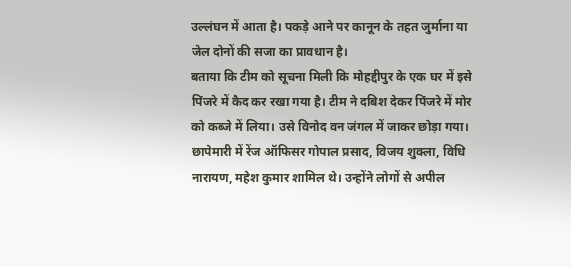उल्लंघन में आता है। पकड़े आने पर कानून के तहत जुर्माना या जेल दोनों की सजा का प्रावधान है।
बताया कि टीम को सूचना मिली कि मोहद्दीपुर के एक घर में इसे पिंजरे में कैद कर रखा गया है। टीम ने दबिश देकर पिंजरे में मोर को कब्जे में लिया। उसे विनोद वन जंगल में जाकर छोड़ा गया।
छापेमारी में रेंज ऑफिसर गोपाल प्रसाद, विजय शुक्ला, विधि नारायण, महेश कुमार शामिल थे। उन्होंने लोगों से अपील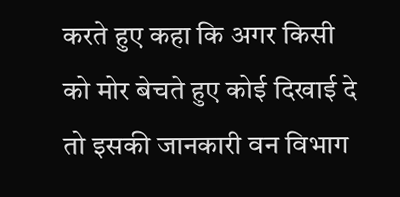करते हुए कहा कि अगर किसी को मोर बेचते हुए कोई दिखाई दे तो इसकी जानकारी वन विभाग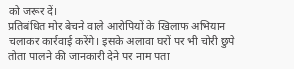को जरूर दें।
प्रतिबंधित मोर बेचने वाले आरोपियों के खिलाफ अभियान चलाकर कार्रवाई करेंगे। इसके अलावा घरों पर भी चोरी छुपे तोता पालने की जानकारी देने पर नाम पता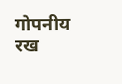गोपनीय रख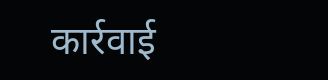कार्रवाई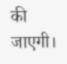की जाएगी।